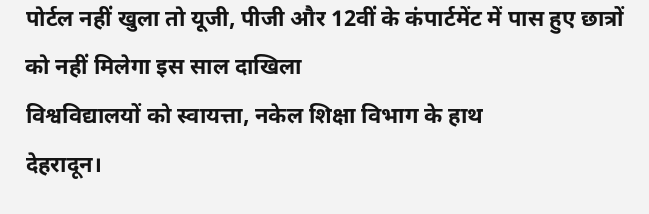पोर्टल नहीं खुला तो यूजी, पीजी और 12वीं के कंपार्टमेंट में पास हुए छात्रों को नहीं मिलेगा इस साल दाखिला
विश्वविद्यालयों को स्वायत्ता, नकेल शिक्षा विभाग के हाथ
देहरादून।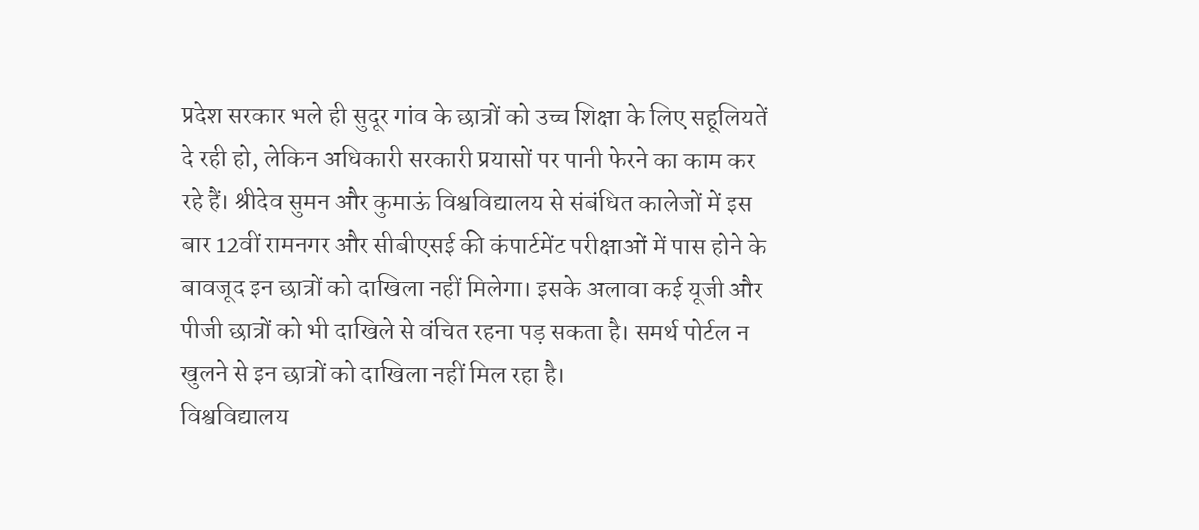प्रदेश सरकार भले ही सुदूर गांव के छात्रों को उच्च शिक्षा के लिए सहूलियतें दे रही हो, लेकिन अधिकारी सरकारी प्रयासों पर पानी फेरने का काम कर रहे हैं। श्रीदेव सुमन और कुमाऊं विश्वविद्यालय से संबंधित कालेजों में इस बार 12वीं रामनगर और सीबीएसई की कंपार्टमेंट परीक्षाओं में पास होने के बावजूद इन छात्रों को दाखिला नहीं मिलेगा। इसके अलावा कई यूजी और पीजी छात्रों को भी दाखिले से वंचित रहना पड़ सकता है। समर्थ पोर्टल न खुलने से इन छात्रों को दाखिला नहीं मिल रहा है।
विश्वविद्यालय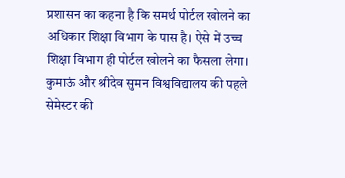प्रशासन का कहना है कि समर्थ पोर्टल खोलने का अधिकार शिक्षा विभाग के पास है। ऐसे में उच्च शिक्षा विभाग ही पोर्टल खोलने का फैसला लेगा।
कुमाऊं और श्रीदेव सुमन विश्वविद्यालय की पहले सेमेस्टर की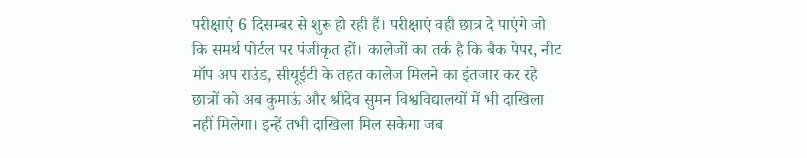परीक्षाएं 6 दिसम्बर से शुरू हो रही हैं। परीक्षाएं वही छात्र दे पाएंगे जो कि समर्थ पोर्टल पर पंजीकृत हों। कालेजों का तर्क है कि बैक पेपर, नीट मॉप अप राउंड, सीयूईटी के तहत कालेज मिलने का इंतजार कर रहे छात्रों को अब कुमाऊं और श्रीदेव सुमन विश्वविद्यालयों में भी दाखिला नहीं मिलेगा। इन्हें तभी दाखिला मिल सकेगा जब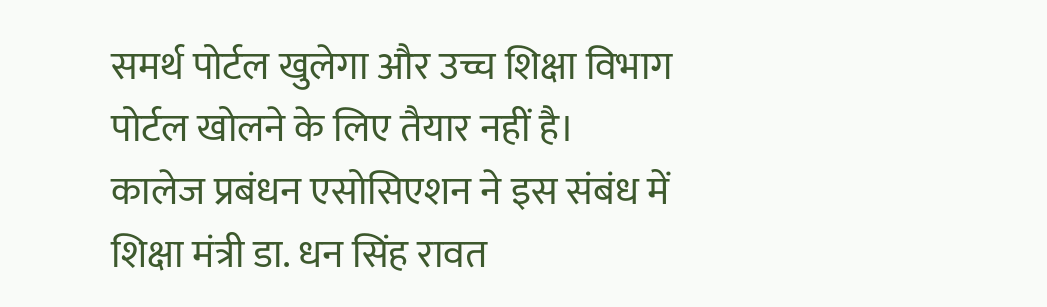समर्थ पोर्टल खुलेगा और उच्च शिक्षा विभाग पोर्टल खोलने के लिए तैयार नहीं है।
कालेज प्रबंधन एसोसिएशन ने इस संबंध में शिक्षा मंत्री डा. धन सिंह रावत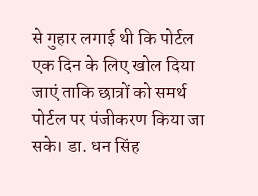से गुहार लगाई थी कि पोर्टल एक दिन के लिए खोल दिया जाएं ताकि छात्रों को समर्थ पोर्टल पर पंजीकरण किया जा सके। डा. धन सिंह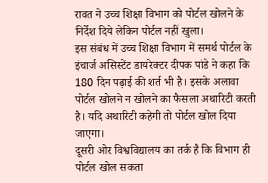रावत ने उच्च शिक्षा विभाग को पोर्टल खोलने के निर्देश दिये लेकिन पोर्टल नहीं खुला।
इस संबंध में उच्च शिक्षा विभाग में समर्थ पोर्टल के इंचार्ज असिस्टेंट डायरेक्टर दीपक पांडे ने कहा कि 180 दिन पढ़ाई की शर्त भी है। इसके अलावा पोर्टल खोलने न खोलने का फैसला अथारिटी करती है। यदि अथारिटी कहेगी तो पोर्टल खोल दिया जाएगा।
दूसरी ओर विश्वविद्यालय का तर्क है कि विभाग ही पोर्टल खोल सकता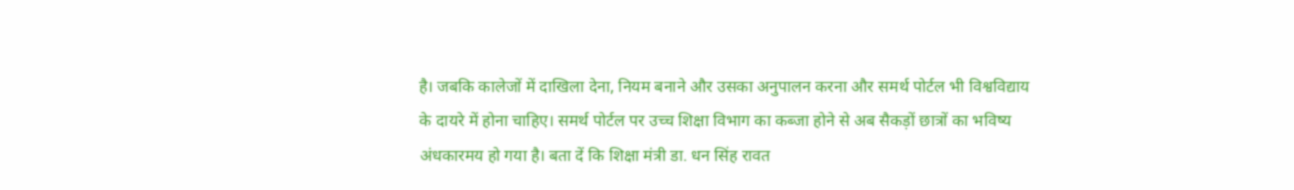है। जबकि कालेजों में दाखिला देना, नियम बनाने और उसका अनुपालन करना और समर्थ पोर्टल भी विश्वविद्याय के दायरे में होना चाहिए। समर्थ पोर्टल पर उच्च शिक्षा विभाग का कब्जा होने से अब सैकड़ों छात्रों का भविष्य अंधकारमय हो गया है। बता दें कि शिक्षा मंत्री डा. धन सिंह रावत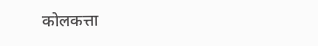कोलकत्ता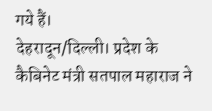गये हैं।
देहरादून/दिल्ली। प्रदेश के कैबिनेट मंत्री सतपाल महाराज ने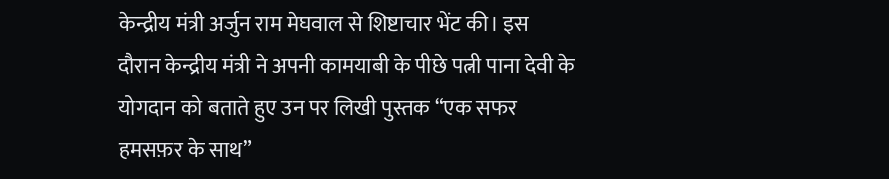केन्द्रीय मंत्री अर्जुन राम मेघवाल से शिष्टाचार भेंट की। इस दौरान केन्द्रीय मंत्री ने अपनी कामयाबी के पीछे पत्नी पाना देवी के योगदान को बताते हुए उन पर लिखी पुस्तक “एक सफर हमसफ़र के साथ”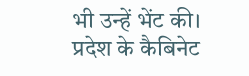भी उन्हें भेंट की।
प्रदेश के कैबिनेट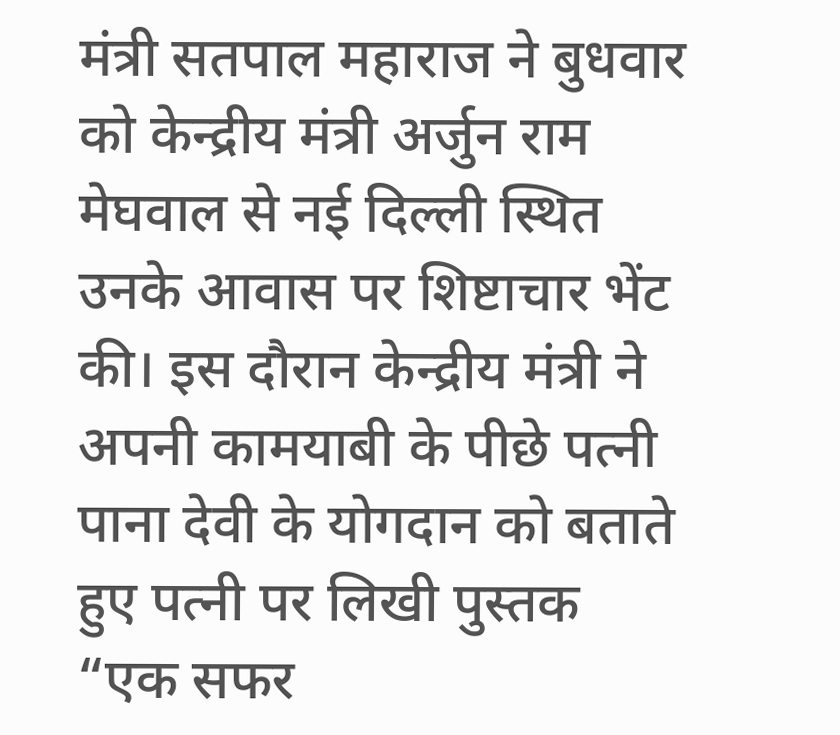मंत्री सतपाल महाराज ने बुधवार को केन्द्रीय मंत्री अर्जुन राम मेघवाल से नई दिल्ली स्थित उनके आवास पर शिष्टाचार भेंट की। इस दौरान केन्द्रीय मंत्री ने अपनी कामयाबी के पीछे पत्नी पाना देवी के योगदान को बताते हुए पत्नी पर लिखी पुस्तक “एक सफर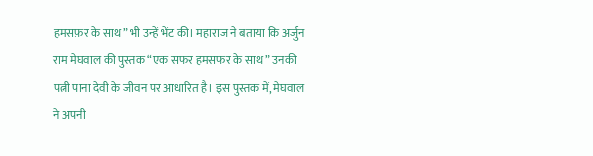हमसफ़र के साथ” भी उन्हें भेंट की। महाराज ने बताया कि अर्जुन राम मेघवाल की पुस्तक “एक सफर हमसफर के साथ” उनकी पत्नी पाना देवी के जीवन पर आधारित है। इस पुस्तक में, मेघवाल ने अपनी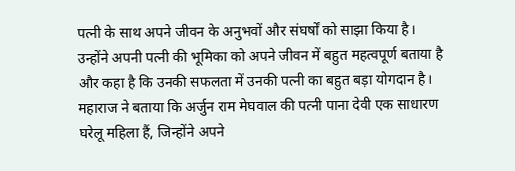पत्नी के साथ अपने जीवन के अनुभवों और संघर्षों को साझा किया है। उन्होंने अपनी पत्नी की भूमिका को अपने जीवन में बहुत महत्वपूर्ण बताया है और कहा है कि उनकी सफलता में उनकी पत्नी का बहुत बड़ा योगदान है।
महाराज ने बताया कि अर्जुन राम मेघवाल की पत्नी पाना देवी एक साधारण घरेलू महिला हैं, जिन्होंने अपने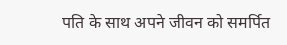पति के साथ अपने जीवन को समर्पित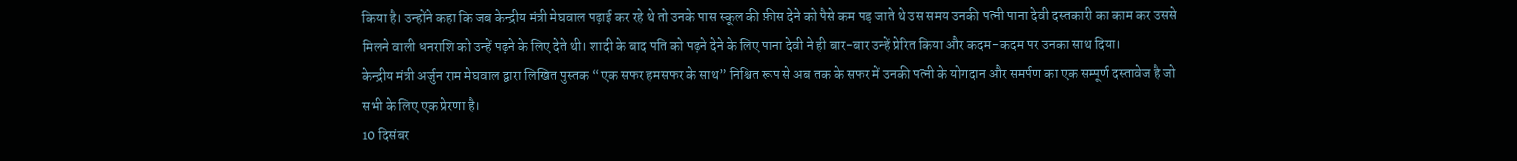किया है। उन्होंने कहा कि जब केन्द्रीय मंत्री मेघवाल पढ़ाई कर रहे थे तो उनके पास स्कूल की फ़ीस देने को पैसे कम पड़ जाते थे उस समय उनकी पत्नी पाना देवी दस्तकारी का काम कर उससे मिलने वाली धनराशि को उन्हें पढ़ने के लिए देते थी। शादी के बाद पति को पढ़ने देने के लिए पाना देवी ने ही बार-बार उन्हें प्रेरित किया और कदम-कदम पर उनका साथ दिया।
केन्द्रीय मंत्री अर्जुन राम मेघवाल द्वारा लिखित पुस्तक “एक सफर हमसफर के साथ” निश्चित रूप से अब तक के सफर में उनकी पत्नी के योगदान और समर्पण का एक सम्पूर्ण दस्तावेज है जो सभी के लिए एक प्रेरणा है।
10 दिसंबर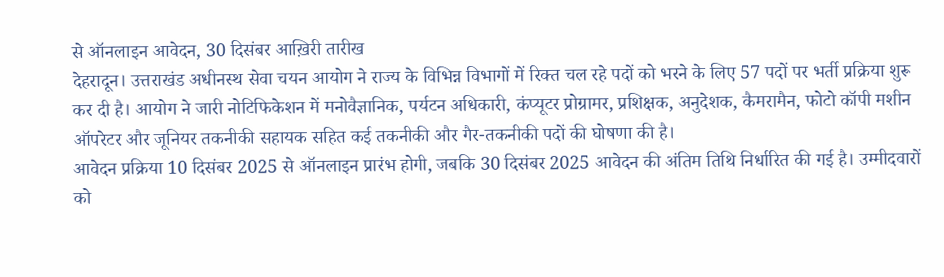से ऑनलाइन आवेदन, 30 दिसंबर आख़िरी तारीख
देहरादून। उत्तराखंड अधीनस्थ सेवा चयन आयोग ने राज्य के विभिन्न विभागों में रिक्त चल रहे पदों को भरने के लिए 57 पदों पर भर्ती प्रक्रिया शुरू कर दी है। आयोग ने जारी नोटिफिकेशन में मनोवैज्ञानिक, पर्यटन अधिकारी, कंप्यूटर प्रोग्रामर, प्रशिक्षक, अनुदेशक, कैमरामैन, फोटो कॉपी मशीन ऑपरेटर और जूनियर तकनीकी सहायक सहित कई तकनीकी और गैर-तकनीकी पदों की घोषणा की है।
आवेदन प्रक्रिया 10 दिसंबर 2025 से ऑनलाइन प्रारंभ होगी, जबकि 30 दिसंबर 2025 आवेदन की अंतिम तिथि निर्धारित की गई है। उम्मीदवारों को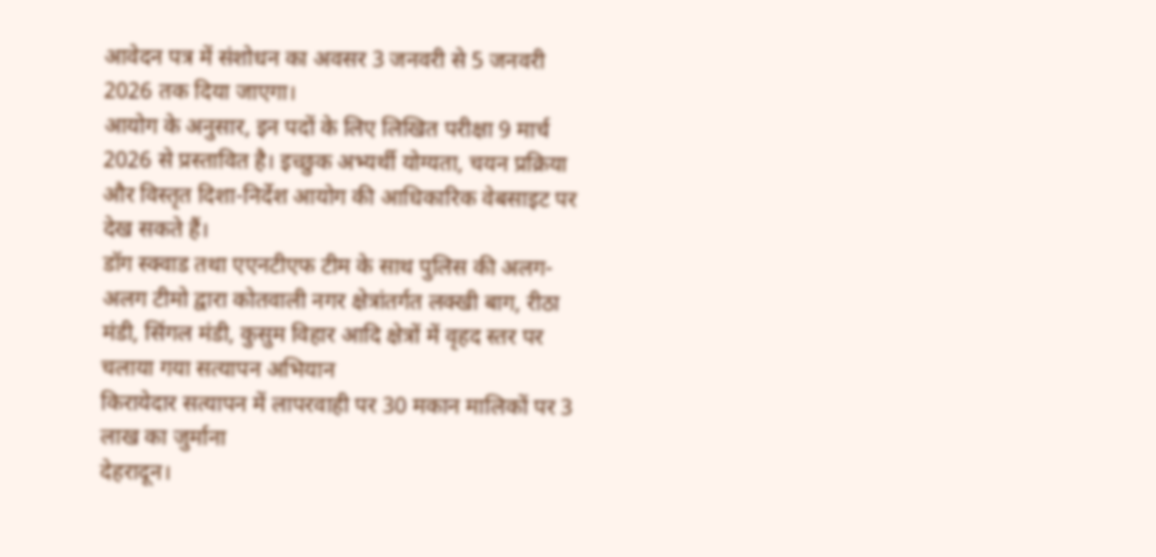आवेदन पत्र में संशोधन का अवसर 3 जनवरी से 5 जनवरी 2026 तक दिया जाएगा।
आयोग के अनुसार, इन पदों के लिए लिखित परीक्षा 9 मार्च 2026 से प्रस्तावित है। इच्छुक अभ्यर्थी योग्यता, चयन प्रक्रिया और विस्तृत दिशा-निर्देश आयोग की आधिकारिक वेबसाइट पर देख सकते हैं।
डॉग स्क्वाड तथा एएनटीएफ टीम के साथ पुलिस की अलग-अलग टीमो द्वारा कोतवाली नगर क्षेत्रांतर्गत लक्खी बाग, रीठा मंडी, सिंगल मंडी, कुसुम विहार आदि क्षेत्रों में वृहद स्तर पर चलाया गया सत्यापन अभियान
किरायेदार सत्यापन में लापरवाही पर 30 मकान मालिकों पर 3 लाख का जुर्माना
देहरादून।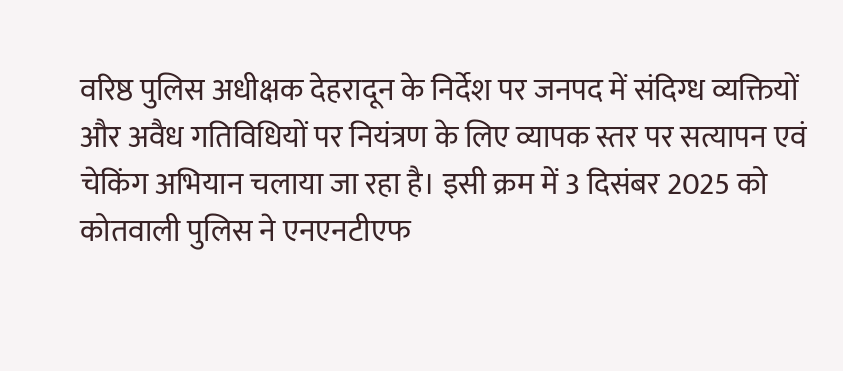वरिष्ठ पुलिस अधीक्षक देहरादून के निर्देश पर जनपद में संदिग्ध व्यक्तियों और अवैध गतिविधियों पर नियंत्रण के लिए व्यापक स्तर पर सत्यापन एवं चेकिंग अभियान चलाया जा रहा है। इसी क्रम में 3 दिसंबर 2025 को कोतवाली पुलिस ने एनएनटीएफ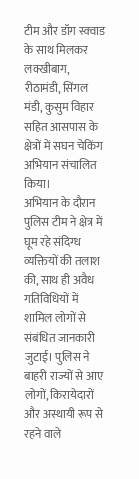टीम और डॉग स्क्वाड के साथ मिलकर लक्खीबाग, रीठामंडी, सिंगल मंडी, कुसुम विहार सहित आसपास के क्षेत्रों में सघन चेकिंग अभियान संचालित किया।
अभियान के दौरान पुलिस टीम ने क्षेत्र में घूम रहे संदिग्ध व्यक्तियों की तलाश की, साथ ही अवैध गतिविधियों में शामिल लोगों से संबंधित जानकारी जुटाई। पुलिस ने बाहरी राज्यों से आए लोगों, किरायेदारों और अस्थायी रूप से रहने वाले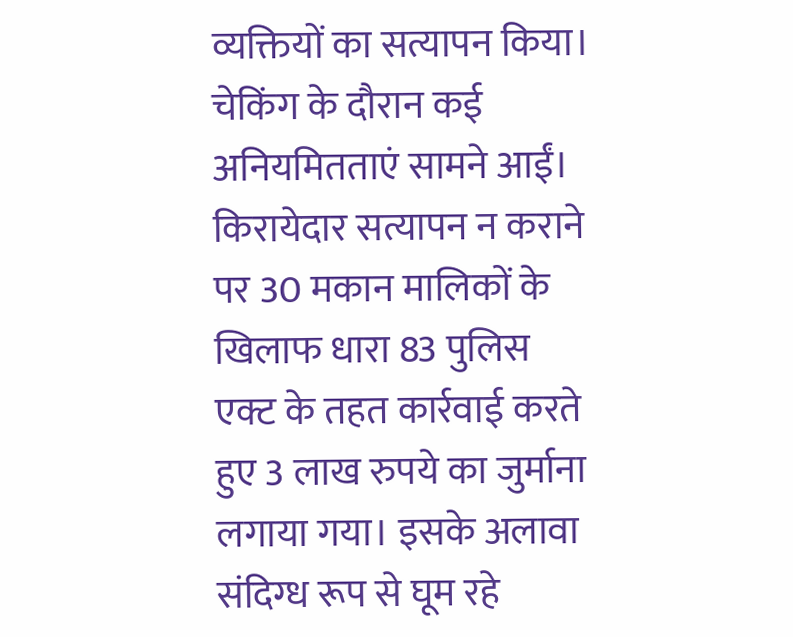व्यक्तियों का सत्यापन किया।
चेकिंग के दौरान कई अनियमितताएं सामने आईं। किरायेदार सत्यापन न कराने पर 30 मकान मालिकों के खिलाफ धारा 83 पुलिस एक्ट के तहत कार्रवाई करते हुए 3 लाख रुपये का जुर्माना लगाया गया। इसके अलावा संदिग्ध रूप से घूम रहे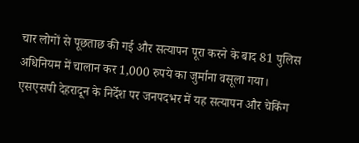चार लोगों से पूछताछ की गई और सत्यापन पूरा करने के बाद 81 पुलिस अधिनियम में चालान कर 1,000 रुपये का जुर्माना वसूला गया।
एसएसपी देहरादून के निर्देश पर जनपदभर में यह सत्यापन और चेकिंग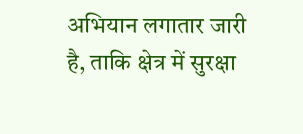अभियान लगातार जारी है, ताकि क्षेत्र में सुरक्षा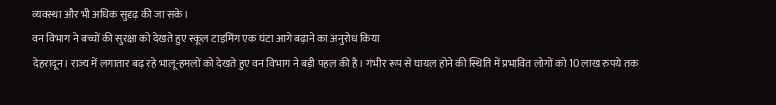व्यवस्था और भी अधिक सुदृढ़ की जा सके।
वन विभाग ने बच्चों की सुरक्षा को देखते हुए स्कूल टाइमिंग एक घंटा आगे बढ़ाने का अनुरोध किया
देहरादून। राज्य में लगातार बढ़ रहे भालू-हमलों को देखते हुए वन विभाग ने बड़ी पहल की है। गंभीर रूप से घायल होने की स्थिति में प्रभावित लोगों को 10 लाख रुपये तक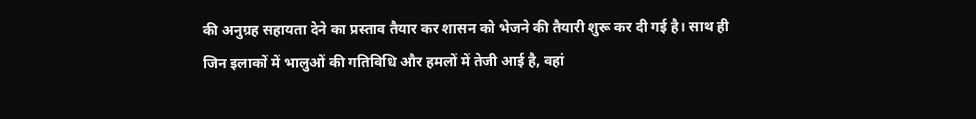की अनुग्रह सहायता देने का प्रस्ताव तैयार कर शासन को भेजने की तैयारी शुरू कर दी गई है। साथ ही जिन इलाकों में भालुओं की गतिविधि और हमलों में तेजी आई है, वहां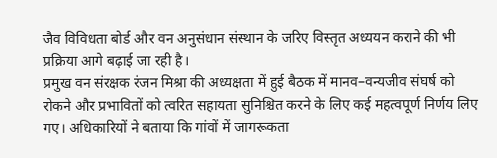जैव विविधता बोर्ड और वन अनुसंधान संस्थान के जरिए विस्तृत अध्ययन कराने की भी प्रक्रिया आगे बढ़ाई जा रही है।
प्रमुख वन संरक्षक रंजन मिश्रा की अध्यक्षता में हुई बैठक में मानव–वन्यजीव संघर्ष को रोकने और प्रभावितों को त्वरित सहायता सुनिश्चित करने के लिए कई महत्वपूर्ण निर्णय लिए गए। अधिकारियों ने बताया कि गांवों में जागरूकता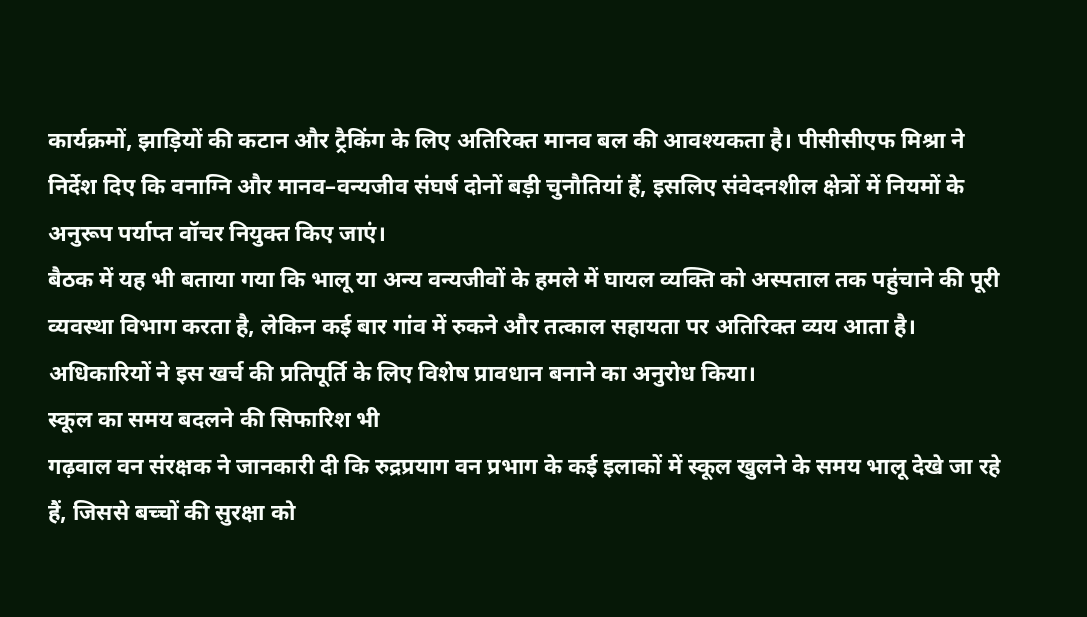कार्यक्रमों, झाड़ियों की कटान और ट्रैकिंग के लिए अतिरिक्त मानव बल की आवश्यकता है। पीसीसीएफ मिश्रा ने निर्देश दिए कि वनाग्नि और मानव–वन्यजीव संघर्ष दोनों बड़ी चुनौतियां हैं, इसलिए संवेदनशील क्षेत्रों में नियमों के अनुरूप पर्याप्त वॉचर नियुक्त किए जाएं।
बैठक में यह भी बताया गया कि भालू या अन्य वन्यजीवों के हमले में घायल व्यक्ति को अस्पताल तक पहुंचाने की पूरी व्यवस्था विभाग करता है, लेकिन कई बार गांव में रुकने और तत्काल सहायता पर अतिरिक्त व्यय आता है। अधिकारियों ने इस खर्च की प्रतिपूर्ति के लिए विशेष प्रावधान बनाने का अनुरोध किया।
स्कूल का समय बदलने की सिफारिश भी
गढ़वाल वन संरक्षक ने जानकारी दी कि रुद्रप्रयाग वन प्रभाग के कई इलाकों में स्कूल खुलने के समय भालू देखे जा रहे हैं, जिससे बच्चों की सुरक्षा को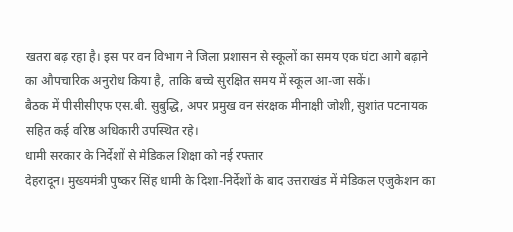खतरा बढ़ रहा है। इस पर वन विभाग ने जिला प्रशासन से स्कूलों का समय एक घंटा आगे बढ़ाने का औपचारिक अनुरोध किया है, ताकि बच्चे सुरक्षित समय में स्कूल आ-जा सकें।
बैठक में पीसीसीएफ एस.बी. सुबुद्धि, अपर प्रमुख वन संरक्षक मीनाक्षी जोशी, सुशांत पटनायक सहित कई वरिष्ठ अधिकारी उपस्थित रहे।
धामी सरकार के निर्देशों से मेडिकल शिक्षा को नई रफ्तार
देहरादून। मुख्यमंत्री पुष्कर सिंह धामी के दिशा-निर्देशों के बाद उत्तराखंड में मेडिकल एजुकेशन का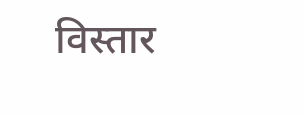विस्तार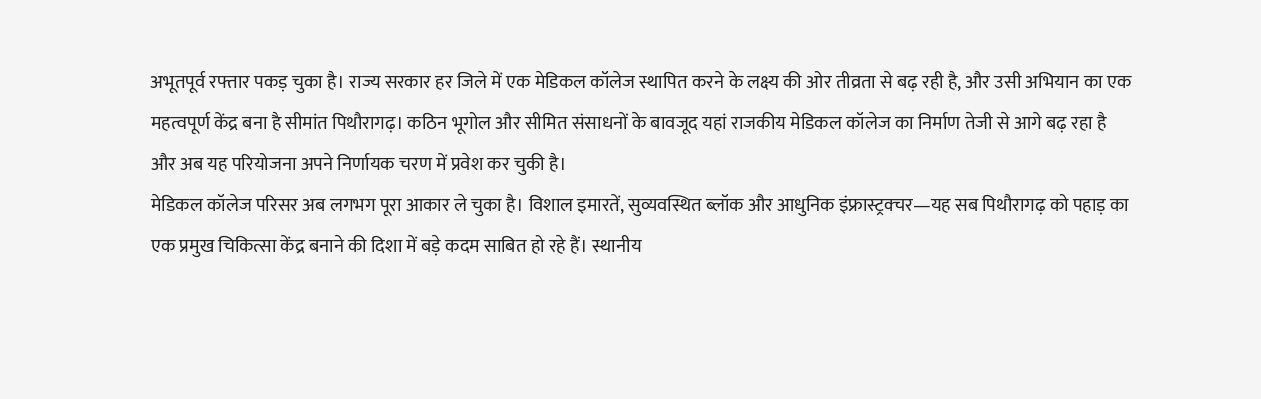अभूतपूर्व रफ्तार पकड़ चुका है। राज्य सरकार हर जिले में एक मेडिकल कॉलेज स्थापित करने के लक्ष्य की ओर तीव्रता से बढ़ रही है, और उसी अभियान का एक महत्वपूर्ण केंद्र बना है सीमांत पिथौरागढ़। कठिन भूगोल और सीमित संसाधनों के बावजूद यहां राजकीय मेडिकल कॉलेज का निर्माण तेजी से आगे बढ़ रहा है और अब यह परियोजना अपने निर्णायक चरण में प्रवेश कर चुकी है।
मेडिकल कॉलेज परिसर अब लगभग पूरा आकार ले चुका है। विशाल इमारतें, सुव्यवस्थित ब्लॉक और आधुनिक इंफ्रास्ट्रक्चर—यह सब पिथौरागढ़ को पहाड़ का एक प्रमुख चिकित्सा केंद्र बनाने की दिशा में बड़े कदम साबित हो रहे हैं। स्थानीय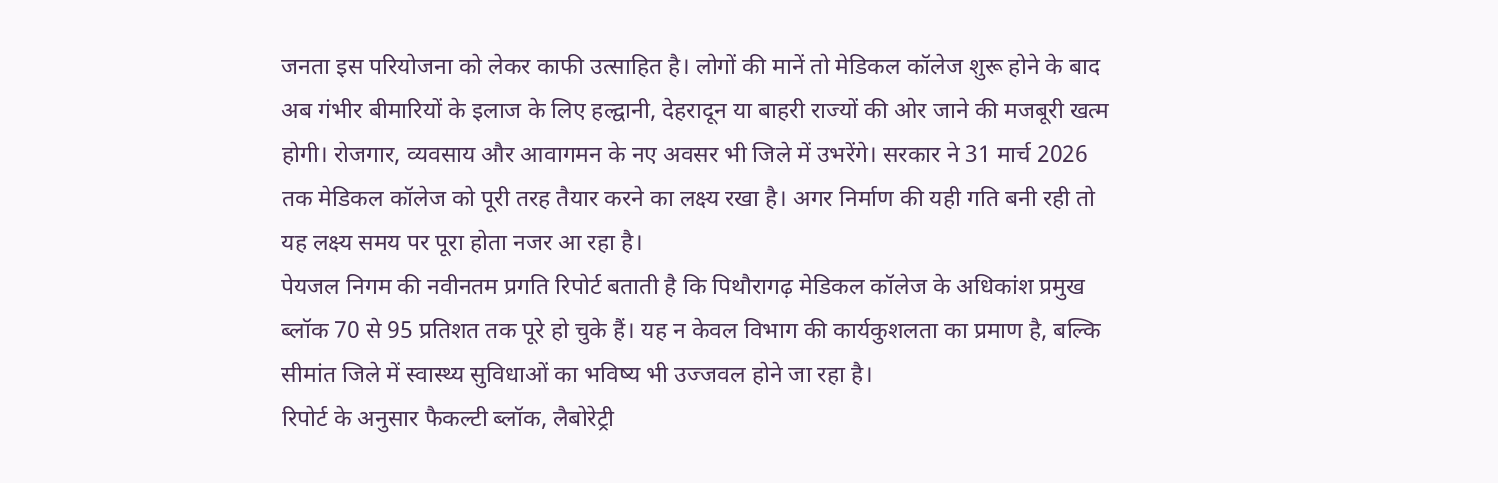जनता इस परियोजना को लेकर काफी उत्साहित है। लोगों की मानें तो मेडिकल कॉलेज शुरू होने के बाद अब गंभीर बीमारियों के इलाज के लिए हल्द्वानी, देहरादून या बाहरी राज्यों की ओर जाने की मजबूरी खत्म होगी। रोजगार, व्यवसाय और आवागमन के नए अवसर भी जिले में उभरेंगे। सरकार ने 31 मार्च 2026 तक मेडिकल कॉलेज को पूरी तरह तैयार करने का लक्ष्य रखा है। अगर निर्माण की यही गति बनी रही तो यह लक्ष्य समय पर पूरा होता नजर आ रहा है।
पेयजल निगम की नवीनतम प्रगति रिपोर्ट बताती है कि पिथौरागढ़ मेडिकल कॉलेज के अधिकांश प्रमुख ब्लॉक 70 से 95 प्रतिशत तक पूरे हो चुके हैं। यह न केवल विभाग की कार्यकुशलता का प्रमाण है, बल्कि सीमांत जिले में स्वास्थ्य सुविधाओं का भविष्य भी उज्जवल होने जा रहा है।
रिपोर्ट के अनुसार फैकल्टी ब्लॉक, लैबोरेट्री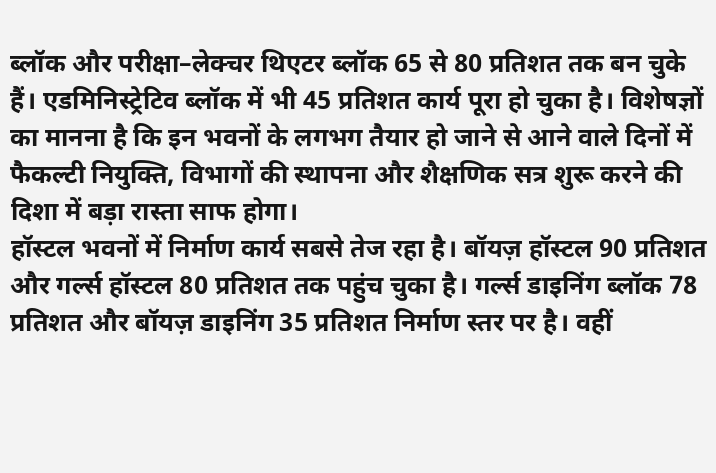ब्लॉक और परीक्षा–लेक्चर थिएटर ब्लॉक 65 से 80 प्रतिशत तक बन चुके हैं। एडमिनिस्ट्रेटिव ब्लॉक में भी 45 प्रतिशत कार्य पूरा हो चुका है। विशेषज्ञों का मानना है कि इन भवनों के लगभग तैयार हो जाने से आने वाले दिनों में फैकल्टी नियुक्ति, विभागों की स्थापना और शैक्षणिक सत्र शुरू करने की दिशा में बड़ा रास्ता साफ होगा।
हॉस्टल भवनों में निर्माण कार्य सबसे तेज रहा है। बॉयज़ हॉस्टल 90 प्रतिशत और गर्ल्स हॉस्टल 80 प्रतिशत तक पहुंच चुका है। गर्ल्स डाइनिंग ब्लॉक 78 प्रतिशत और बॉयज़ डाइनिंग 35 प्रतिशत निर्माण स्तर पर है। वहीं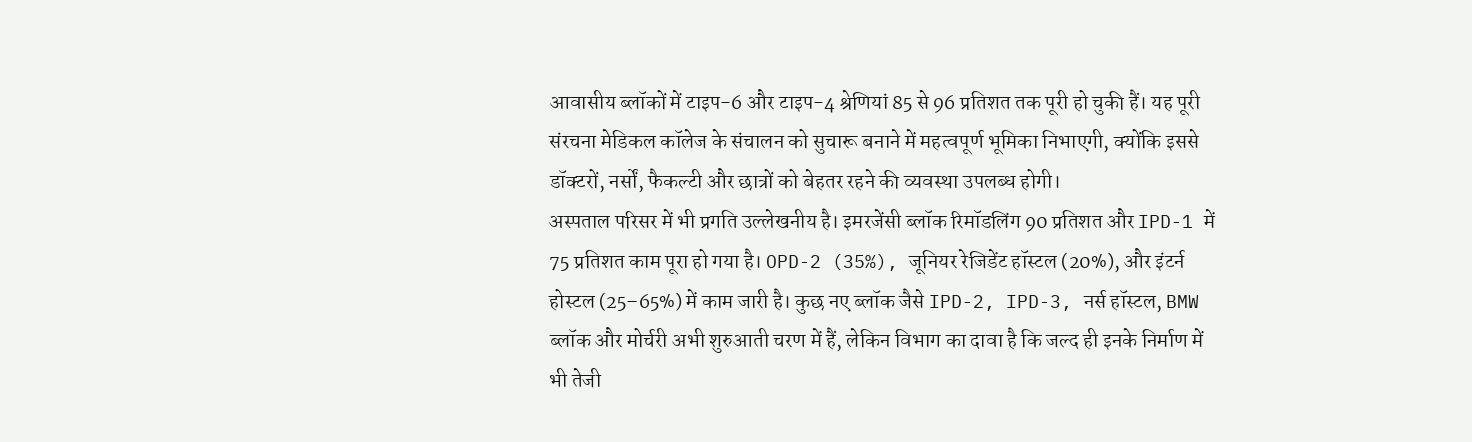आवासीय ब्लॉकों में टाइप-6 और टाइप-4 श्रेणियां 85 से 96 प्रतिशत तक पूरी हो चुकी हैं। यह पूरी संरचना मेडिकल कॉलेज के संचालन को सुचारू बनाने में महत्वपूर्ण भूमिका निभाएगी, क्योंकि इससे डॉक्टरों, नर्सों, फैकल्टी और छात्रों को बेहतर रहने की व्यवस्था उपलब्ध होगी।
अस्पताल परिसर में भी प्रगति उल्लेखनीय है। इमरजेंसी ब्लॉक रिमॉडलिंग 90 प्रतिशत और IPD-1 में 75 प्रतिशत काम पूरा हो गया है। OPD-2 (35%), जूनियर रेजिडेंट हॉस्टल (20%), और इंटर्न होस्टल (25–65%) में काम जारी है। कुछ नए ब्लॉक जैसे IPD-2, IPD-3, नर्स हॉस्टल, BMW ब्लॉक और मोर्चरी अभी शुरुआती चरण में हैं, लेकिन विभाग का दावा है कि जल्द ही इनके निर्माण में भी तेजी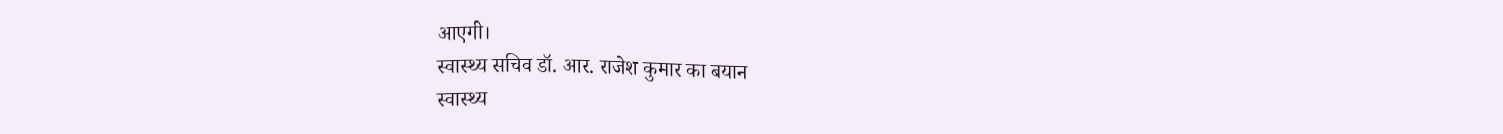आएगी।
स्वास्थ्य सचिव डॉ. आर. राजेश कुमार का बयान
स्वास्थ्य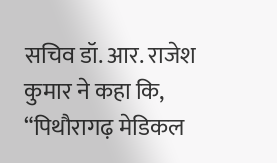सचिव डॉ. आर. राजेश कुमार ने कहा कि, “पिथौरागढ़ मेडिकल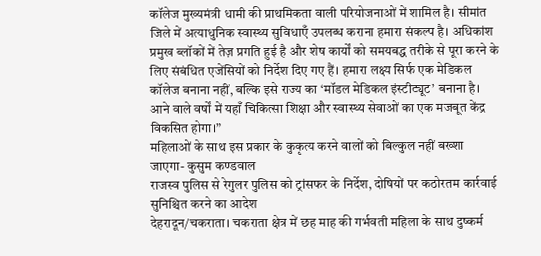कॉलेज मुख्यमंत्री धामी की प्राथमिकता वाली परियोजनाओं में शामिल है। सीमांत जिले में अत्याधुनिक स्वास्थ्य सुविधाएँ उपलब्ध कराना हमारा संकल्प है। अधिकांश प्रमुख ब्लॉकों में तेज़ प्रगति हुई है और शेष कार्यों को समयबद्ध तरीके से पूरा करने के लिए संबंधित एजेंसियों को निर्देश दिए गए हैं। हमारा लक्ष्य सिर्फ एक मेडिकल कॉलेज बनाना नहीं, बल्कि इसे राज्य का ‘मॉडल मेडिकल इंस्टीट्यूट’ बनाना है। आने वाले वर्षों में यहाँ चिकित्सा शिक्षा और स्वास्थ्य सेवाओं का एक मजबूत केंद्र विकसित होगा।”
महिलाओं के साथ इस प्रकार के कुकृत्य करने वालों को बिल्कुल नहीं बख्शा जाएगा- कुसुम कण्डवाल
राजस्व पुलिस से रेगुलर पुलिस को ट्रांसफर के निर्देश, दोषियों पर कठोरतम कार्रवाई सुनिश्चित करने का आदेश
देहरादून/चकराता। चकराता क्षेत्र में छह माह की गर्भवती महिला के साथ दुष्कर्म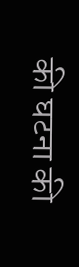की घटना की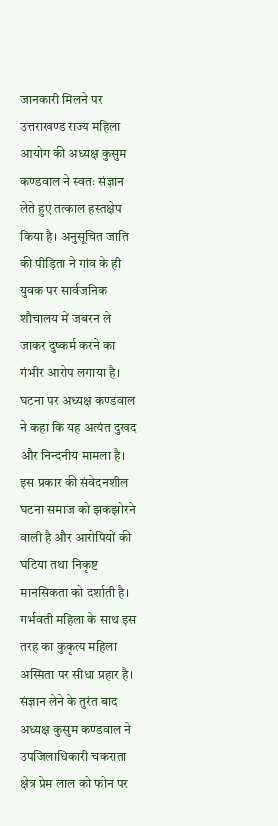जानकारी मिलने पर उत्तराखण्ड राज्य महिला आयोग की अध्यक्ष कुसुम कण्डवाल ने स्वतः संज्ञान लेते हुए तत्काल हस्तक्षेप किया है। अनुसूचित जाति की पीड़िता ने गांव के ही युवक पर सार्वजनिक शौचालय में जबरन ले जाकर दुष्कर्म करने का गंभीर आरोप लगाया है।
घटना पर अध्यक्ष कण्डवाल ने कहा कि यह अत्यंत दुखद और निन्दनीय मामला है। इस प्रकार की संवेदनशील घटना समाज को झकझोरने वाली है और आरोपियों की घटिया तथा निकृष्ट मानसिकता को दर्शाती है। गर्भवती महिला के साथ इस तरह का कुकृत्य महिला अस्मिता पर सीधा प्रहार है।
संज्ञान लेने के तुरंत बाद अध्यक्ष कुसुम कण्डवाल ने उपजिलाधिकारी चकराता क्षेत्र प्रेम लाल को फोन पर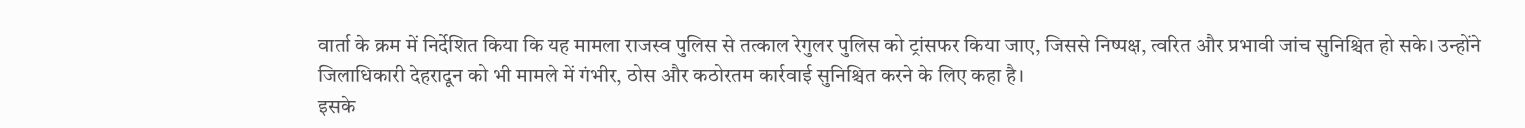वार्ता के क्रम में निर्देशित किया कि यह मामला राजस्व पुलिस से तत्काल रेगुलर पुलिस को ट्रांसफर किया जाए, जिससे निष्पक्ष, त्वरित और प्रभावी जांच सुनिश्चित हो सके। उन्होंने जिलाधिकारी देहरादून को भी मामले में गंभीर, ठोस और कठोरतम कार्रवाई सुनिश्चित करने के लिए कहा है।
इसके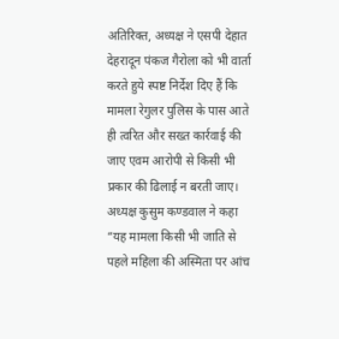अतिरिक्त, अध्यक्ष ने एसपी देहात देहरादून पंकज गैरोला को भी वार्ता करते हुये स्पष्ट निर्देश दिए हैं कि मामला रेगुलर पुलिस के पास आते ही त्वरित और सख्त कार्रवाई की जाए एवम आरोपी से किसी भी प्रकार की ढिलाई न बरती जाए। अध्यक्ष कुसुम कण्डवाल ने कहा “यह मामला किसी भी जाति से पहले महिला की अस्मिता पर आंच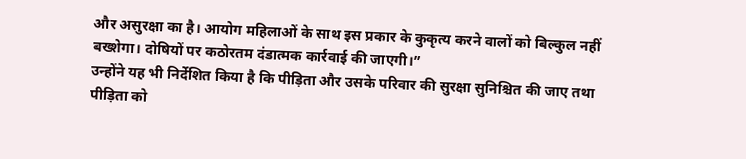और असुरक्षा का है। आयोग महिलाओं के साथ इस प्रकार के कुकृत्य करने वालों को बिल्कुल नहीं बख्शेगा। दोषियों पर कठोरतम दंडात्मक कार्रवाई की जाएगी।”
उन्होंने यह भी निर्देशित किया है कि पीड़िता और उसके परिवार की सुरक्षा सुनिश्चित की जाए तथा पीड़िता को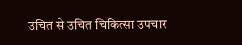उचित से उचित चिकित्सा उपचार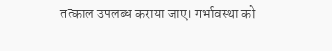तत्काल उपलब्ध कराया जाए। गर्भावस्था को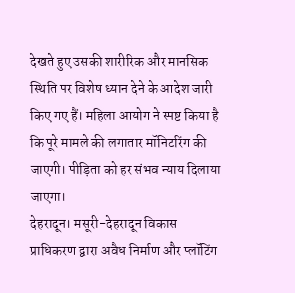देखते हुए उसकी शारीरिक और मानसिक स्थिति पर विशेष ध्यान देने के आदेश जारी किए गए हैं। महिला आयोग ने स्पष्ट किया है कि पूरे मामले की लगातार मॉनिटरिंग की जाएगी। पीड़िता को हर संभव न्याय दिलाया जाएगा।
देहरादून। मसूरी-देहरादून विकास प्राधिकरण द्वारा अवैध निर्माण और प्लॉटिंग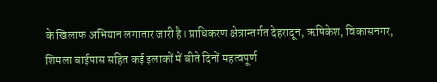के खिलाफ अभियान लगातार जारी है। प्राधिकरण क्षेत्रान्तर्गत देहरादून, ऋषिकेश, विकासनगर, शिमला बाईपास सहित कई इलाकों में बीते दिनों महत्वपूर्ण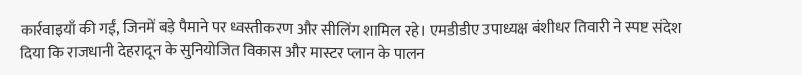कार्रवाइयाँ की गईं, जिनमें बड़े पैमाने पर ध्वस्तीकरण और सीलिंग शामिल रहे। एमडीडीए उपाध्यक्ष बंशीधर तिवारी ने स्पष्ट संदेश दिया कि राजधानी देहरादून के सुनियोजित विकास और मास्टर प्लान के पालन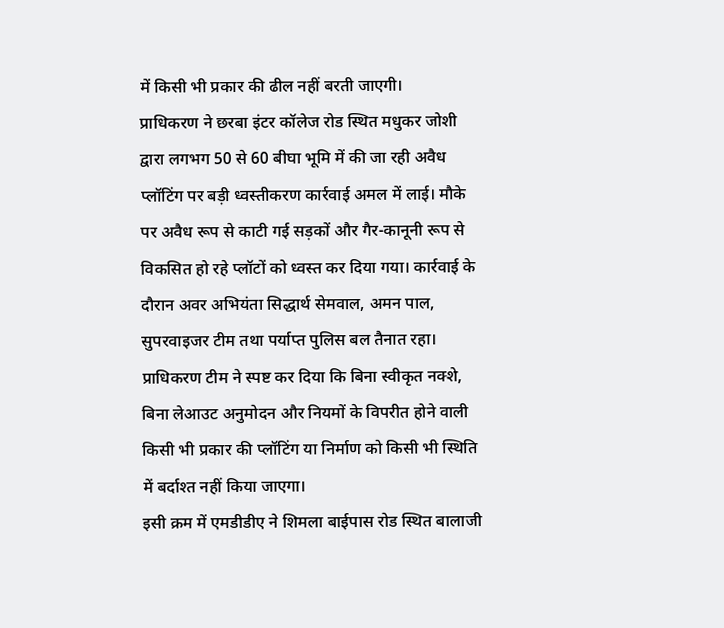में किसी भी प्रकार की ढील नहीं बरती जाएगी।
प्राधिकरण ने छरबा इंटर कॉलेज रोड स्थित मधुकर जोशी द्वारा लगभग 50 से 60 बीघा भूमि में की जा रही अवैध प्लॉटिंग पर बड़ी ध्वस्तीकरण कार्रवाई अमल में लाई। मौके पर अवैध रूप से काटी गई सड़कों और गैर-कानूनी रूप से विकसित हो रहे प्लॉटों को ध्वस्त कर दिया गया। कार्रवाई के दौरान अवर अभियंता सिद्धार्थ सेमवाल, अमन पाल, सुपरवाइजर टीम तथा पर्याप्त पुलिस बल तैनात रहा। प्राधिकरण टीम ने स्पष्ट कर दिया कि बिना स्वीकृत नक्शे, बिना लेआउट अनुमोदन और नियमों के विपरीत होने वाली किसी भी प्रकार की प्लॉटिंग या निर्माण को किसी भी स्थिति में बर्दाश्त नहीं किया जाएगा।
इसी क्रम में एमडीडीए ने शिमला बाईपास रोड स्थित बालाजी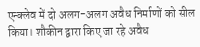एन्क्लेव में दो अलग-अलग अवैध निर्माणों को सील किया। शौकीन द्वारा किए जा रहे अवैध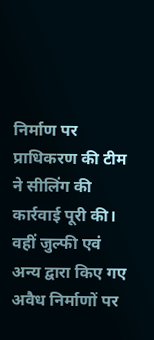निर्माण पर प्राधिकरण की टीम ने सीलिंग की कार्रवाई पूरी की। वहीं जुल्फी एवं अन्य द्वारा किए गए अवैध निर्माणों पर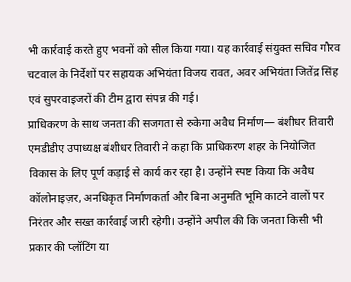भी कार्रवाई करते हुए भवनों को सील किया गया। यह कार्रवाई संयुक्त सचिव गौरव चटवाल के निर्देशों पर सहायक अभियंता विजय रावत, अवर अभियंता जितेंद्र सिंह एवं सुपरवाइजरों की टीम द्वारा संपन्न की गई।
प्राधिकरण के साथ जनता की सजगता से रुकेगा अवैध निर्माण— बंशीधर तिवारी
एमडीडीए उपाध्यक्ष बंशीधर तिवारी ने कहा कि प्राधिकरण शहर के नियोजित विकास के लिए पूर्ण कड़ाई से कार्य कर रहा है। उन्होंने स्पष्ट किया कि अवैध कॉलोनाइज़र, अनधिकृत निर्माणकर्ता और बिना अनुमति भूमि काटने वालों पर निरंतर और सख्त कार्रवाई जारी रहेगी। उन्होंने अपील की कि जनता किसी भी प्रकार की प्लॉटिंग या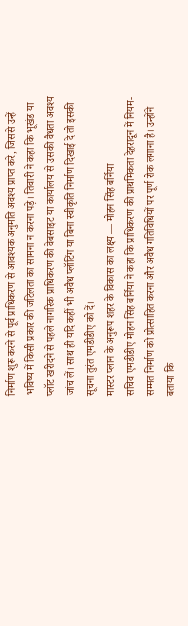निर्माण शुरू करने से पूर्व प्राधिकरण से आवश्यक अनुमति अवश्य प्राप्त करे, जिससे उन्हें भविष्य में किसी प्रकार की जटिलता का सामना न करना पड़े। तिवारी ने कहा कि भूखंड या प्लॉट खरीदने से पहले नागरिक प्राधिकरण की वेबसाइट या कार्यालय से उसकी वैधता अवश्य जांच लें। साथ ही यदि कहीं भी अवैध प्लॉटिंग या बिना स्वीकृति निर्माण दिखाई दे तो इसकी सूचना तुरंत एमडीडीए को दें।
मास्टर प्लान के अनुरूप शहर के विकास का लक्ष्य — मोहन सिंह बर्निया
सचिव एमडीडीए मोहन सिंह बर्निया ने कहा कि प्राधिकरण की प्राथमिकता देहरादून में नियम-सम्मत निर्माण को प्रोत्साहित करना और अवैध गतिविधियों पर पूर्ण रोक लगाना है। उन्होंने बताया कि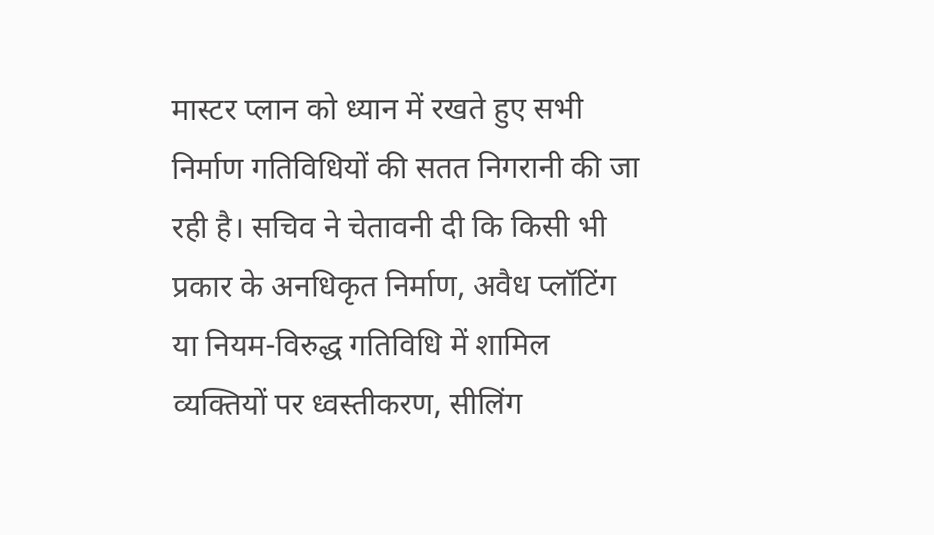मास्टर प्लान को ध्यान में रखते हुए सभी निर्माण गतिविधियों की सतत निगरानी की जा रही है। सचिव ने चेतावनी दी कि किसी भी प्रकार के अनधिकृत निर्माण, अवैध प्लॉटिंग या नियम-विरुद्ध गतिविधि में शामिल व्यक्तियों पर ध्वस्तीकरण, सीलिंग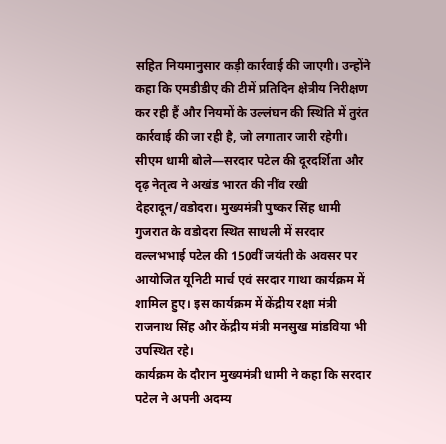सहित नियमानुसार कड़ी कार्रवाई की जाएगी। उन्होंने कहा कि एमडीडीए की टीमें प्रतिदिन क्षेत्रीय निरीक्षण कर रही हैं और नियमों के उल्लंघन की स्थिति में तुरंत कार्रवाई की जा रही है, जो लगातार जारी रहेगी।
सीएम धामी बोले—सरदार पटेल की दूरदर्शिता और दृढ़ नेतृत्व ने अखंड भारत की नींव रखी
देहरादून/वडोदरा। मुख्यमंत्री पुष्कर सिंह धामी गुजरात के वडोदरा स्थित साधली में सरदार वल्लभभाई पटेल की 150वीं जयंती के अवसर पर आयोजित यूनिटी मार्च एवं सरदार गाथा कार्यक्रम में शामिल हुए। इस कार्यक्रम में केंद्रीय रक्षा मंत्री राजनाथ सिंह और केंद्रीय मंत्री मनसुख मांडविया भी उपस्थित रहे।
कार्यक्रम के दौरान मुख्यमंत्री धामी ने कहा कि सरदार पटेल ने अपनी अदम्य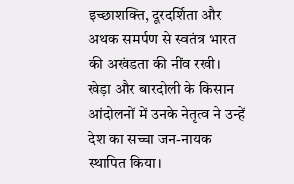इच्छाशक्ति, दूरदर्शिता और अथक समर्पण से स्वतंत्र भारत की अखंडता की नींव रखी। खेड़ा और बारदोली के किसान आंदोलनों में उनके नेतृत्व ने उन्हें देश का सच्चा जन-नायक स्थापित किया।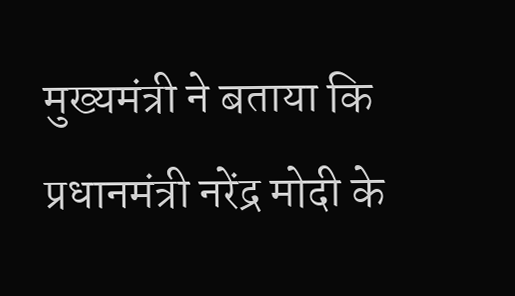मुख्यमंत्री ने बताया कि प्रधानमंत्री नरेंद्र मोदी के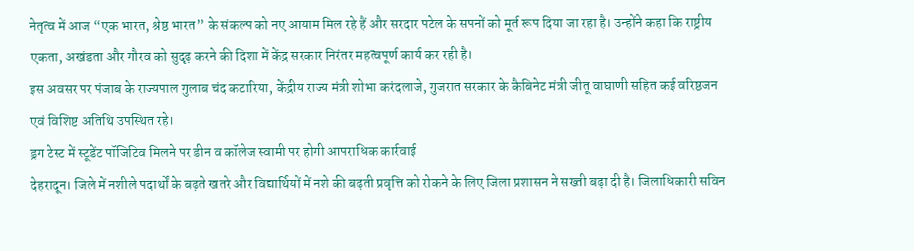नेतृत्व में आज “एक भारत, श्रेष्ठ भारत” के संकल्प को नए आयाम मिल रहे हैं और सरदार पटेल के सपनों को मूर्त रूप दिया जा रहा है। उन्होंने कहा कि राष्ट्रीय एकता, अखंडता और गौरव को सुदृढ़ करने की दिशा में केंद्र सरकार निरंतर महत्वपूर्ण कार्य कर रही है।
इस अवसर पर पंजाब के राज्यपाल गुलाब चंद कटारिया, केंद्रीय राज्य मंत्री शोभा करंदलाजे, गुजरात सरकार के कैबिनेट मंत्री जीतू वाघाणी सहित कई वरिष्ठजन एवं विशिष्ट अतिथि उपस्थित रहे।
ड्रग टेस्ट में स्टूडेंट पॉजिटिव मिलने पर डीन व कॉलेज स्वामी पर होगी आपराधिक कार्रवाई
देहरादून। जिले में नशीले पदार्थों के बढ़ते खतरे और विद्यार्थियों में नशे की बढ़ती प्रवृत्ति को रोकने के लिए जिला प्रशासन ने सख्ती बढ़ा दी है। जिलाधिकारी सविन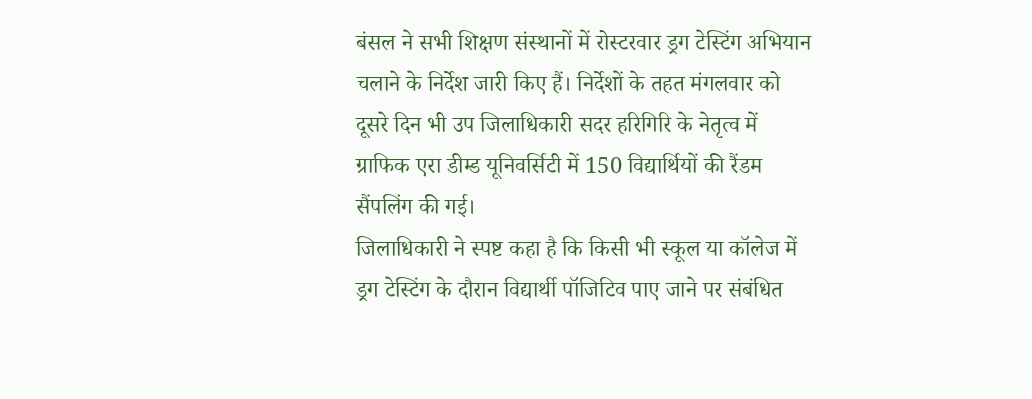बंसल ने सभी शिक्षण संस्थानों में रोस्टरवार ड्रग टेस्टिंग अभियान चलाने के निर्देश जारी किए हैं। निर्देशों के तहत मंगलवार को दूसरे दिन भी उप जिलाधिकारी सदर हरिगिरि के नेतृत्व में ग्राफिक एरा डीम्ड यूनिवर्सिटी में 150 विद्यार्थियों की रैंडम सैंपलिंग की गई।
जिलाधिकारी ने स्पष्ट कहा है कि किसी भी स्कूल या कॉलेज में ड्रग टेस्टिंग के दौरान विद्यार्थी पॉजिटिव पाए जाने पर संबंधित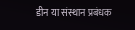डीन या संस्थान प्रबंधक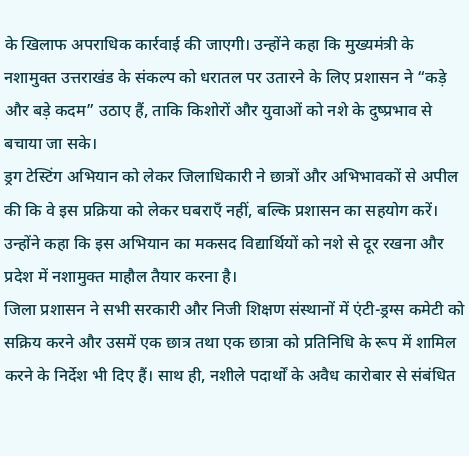के खिलाफ अपराधिक कार्रवाई की जाएगी। उन्होंने कहा कि मुख्यमंत्री के नशामुक्त उत्तराखंड के संकल्प को धरातल पर उतारने के लिए प्रशासन ने “कड़े और बड़े कदम” उठाए हैं, ताकि किशोरों और युवाओं को नशे के दुष्प्रभाव से बचाया जा सके।
ड्रग टेस्टिंग अभियान को लेकर जिलाधिकारी ने छात्रों और अभिभावकों से अपील की कि वे इस प्रक्रिया को लेकर घबराएँ नहीं, बल्कि प्रशासन का सहयोग करें। उन्होंने कहा कि इस अभियान का मकसद विद्यार्थियों को नशे से दूर रखना और प्रदेश में नशामुक्त माहौल तैयार करना है।
जिला प्रशासन ने सभी सरकारी और निजी शिक्षण संस्थानों में एंटी-ड्रग्स कमेटी को सक्रिय करने और उसमें एक छात्र तथा एक छात्रा को प्रतिनिधि के रूप में शामिल करने के निर्देश भी दिए हैं। साथ ही, नशीले पदार्थों के अवैध कारोबार से संबंधित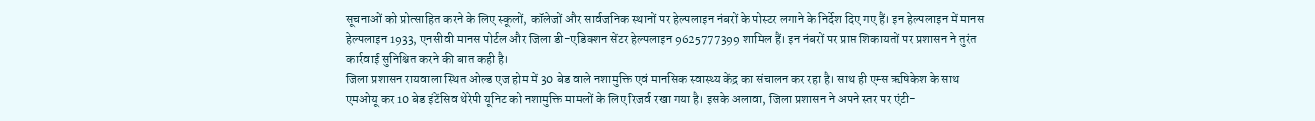सूचनाओं को प्रोत्साहित करने के लिए स्कूलों, कॉलेजों और सार्वजनिक स्थानों पर हेल्पलाइन नंबरों के पोस्टर लगाने के निर्देश दिए गए हैं। इन हेल्पलाइन में मानस हेल्पलाइन 1933, एनसीवी मानस पोर्टल और जिला डी-एडिक्शन सेंटर हेल्पलाइन 9625777399 शामिल हैं। इन नंबरों पर प्राप्त शिकायतों पर प्रशासन ने तुरंत कार्रवाई सुनिश्चित करने की बात कही है।
जिला प्रशासन रायवाला स्थित ओल्ड एज होम में 30 बेड वाले नशामुक्ति एवं मानसिक स्वास्थ्य केंद्र का संचालन कर रहा है। साथ ही एम्स ऋषिकेश के साथ एमओयू कर 10 बेड इंटेंसिव थेरेपी यूनिट को नशामुक्ति मामलों के लिए रिजर्व रखा गया है। इसके अलावा, जिला प्रशासन ने अपने स्तर पर एंटी-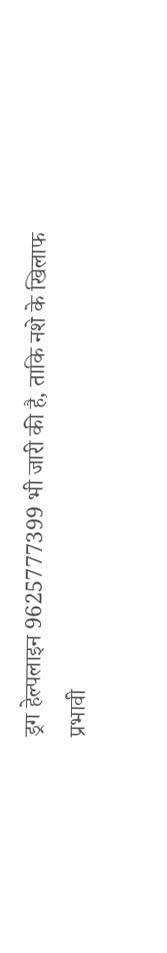ड्रग हेल्पलाइन 9625777399 भी जारी की है, ताकि नशे के खिलाफ प्रभावी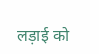लड़ाई को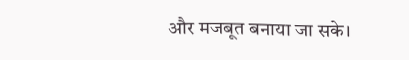और मजबूत बनाया जा सके।